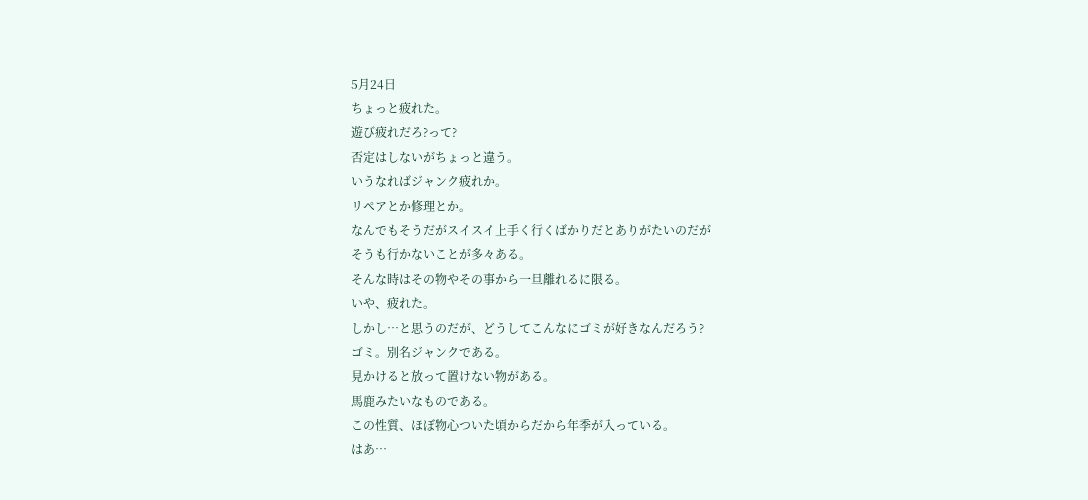5月24日
ちょっと疲れた。
遊び疲れだろ?って?
否定はしないがちょっと違う。
いうなればジャンク疲れか。
リペアとか修理とか。
なんでもそうだがスイスイ上手く行くばかりだとありがたいのだが
そうも行かないことが多々ある。
そんな時はその物やその事から一旦離れるに限る。
いや、疲れた。
しかし…と思うのだが、どうしてこんなにゴミが好きなんだろう?
ゴミ。別名ジャンクである。
見かけると放って置けない物がある。
馬鹿みたいなものである。
この性質、ほぼ物心ついた頃からだから年季が入っている。
はあ…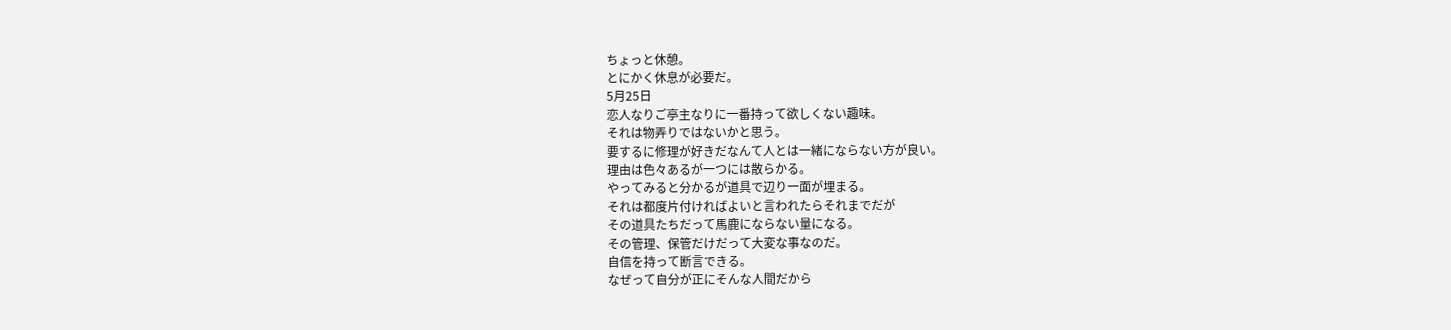ちょっと休憩。
とにかく休息が必要だ。
5月25日
恋人なりご亭主なりに一番持って欲しくない趣味。
それは物弄りではないかと思う。
要するに修理が好きだなんて人とは一緒にならない方が良い。
理由は色々あるが一つには散らかる。
やってみると分かるが道具で辺り一面が埋まる。
それは都度片付ければよいと言われたらそれまでだが
その道具たちだって馬鹿にならない量になる。
その管理、保管だけだって大変な事なのだ。
自信を持って断言できる。
なぜって自分が正にそんな人間だから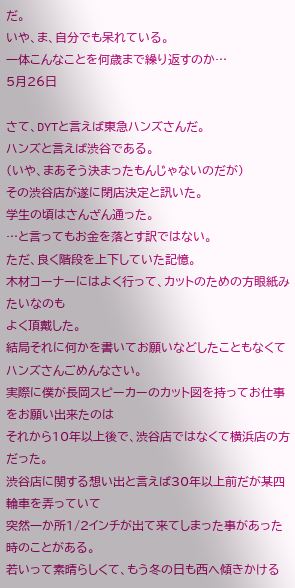だ。
いや、ま、自分でも呆れている。
一体こんなことを何歳まで繰り返すのか…
5月26日

さて、DYTと言えば東急ハンズさんだ。
ハンズと言えば渋谷である。
(いや、まあそう決まったもんじゃないのだが)
その渋谷店が遂に閉店決定と訊いた。
学生の頃はさんざん通った。
…と言ってもお金を落とす訳ではない。
ただ、良く階段を上下していた記憶。
木材コーナーにはよく行って、カットのための方眼紙みたいなのも
よく頂戴した。
結局それに何かを書いてお願いなどしたこともなくて
ハンズさんごめんなさい。
実際に僕が長岡スピーカーのカット図を持ってお仕事をお願い出来たのは
それから10年以上後で、渋谷店ではなくて横浜店の方だった。
渋谷店に関する想い出と言えば30年以上前だが某四輪車を弄っていて
突然一か所1/2インチが出て来てしまった事があった時のことがある。
若いって素晴らしくて、もう冬の日も西へ傾きかける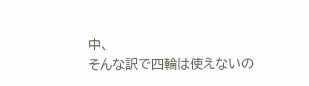中、
そんな訳で四輪は使えないの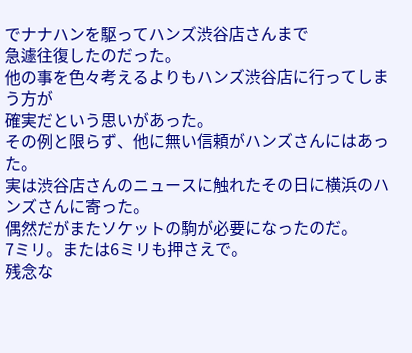でナナハンを駆ってハンズ渋谷店さんまで
急遽往復したのだった。
他の事を色々考えるよりもハンズ渋谷店に行ってしまう方が
確実だという思いがあった。
その例と限らず、他に無い信頼がハンズさんにはあった。
実は渋谷店さんのニュースに触れたその日に横浜のハンズさんに寄った。
偶然だがまたソケットの駒が必要になったのだ。
7ミリ。または6ミリも押さえで。
残念な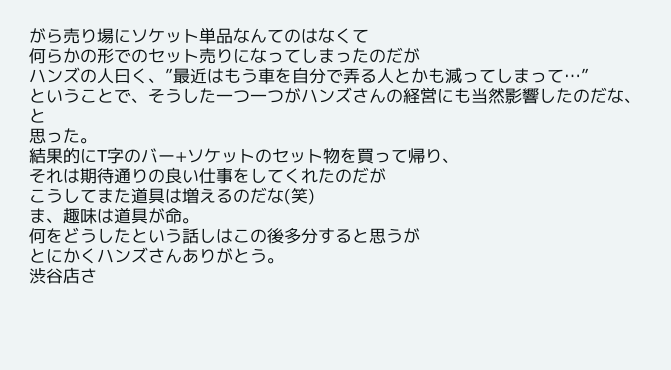がら売り場にソケット単品なんてのはなくて
何らかの形でのセット売りになってしまったのだが
ハンズの人曰く、”最近はもう車を自分で弄る人とかも減ってしまって…”
ということで、そうした一つ一つがハンズさんの経営にも当然影響したのだな、と
思った。
結果的にT字のバー+ソケットのセット物を買って帰り、
それは期待通りの良い仕事をしてくれたのだが
こうしてまた道具は増えるのだな(笑)
ま、趣味は道具が命。
何をどうしたという話しはこの後多分すると思うが
とにかくハンズさんありがとう。
渋谷店さ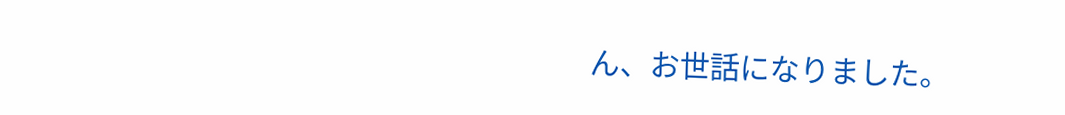ん、お世話になりました。